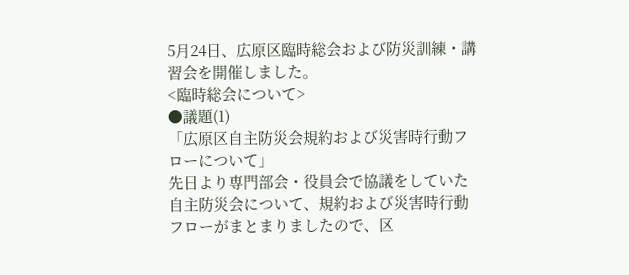5月24日、広原区臨時総会および防災訓練・講習会を開催しました。
<臨時総会について>
●議題(1)
「広原区自主防災会規約および災害時行動フローについて」
先日より専門部会・役員会で協議をしていた自主防災会について、規約および災害時行動フローがまとまりましたので、区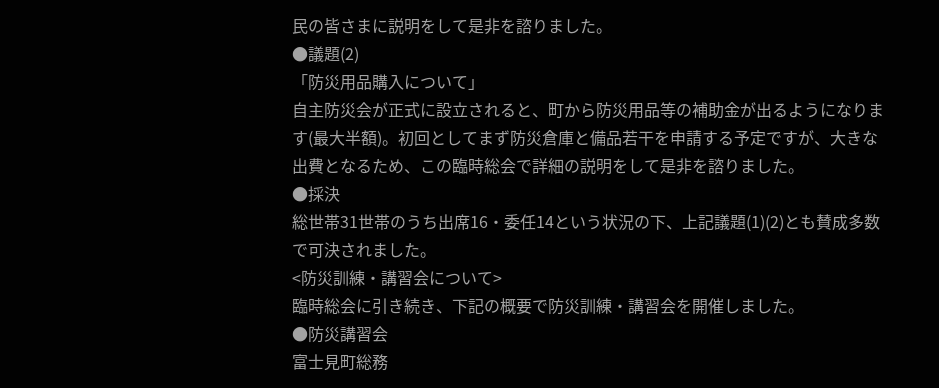民の皆さまに説明をして是非を諮りました。
●議題(2)
「防災用品購入について」
自主防災会が正式に設立されると、町から防災用品等の補助金が出るようになります(最大半額)。初回としてまず防災倉庫と備品若干を申請する予定ですが、大きな出費となるため、この臨時総会で詳細の説明をして是非を諮りました。
●採決
総世帯31世帯のうち出席16・委任14という状況の下、上記議題(1)(2)とも賛成多数で可決されました。
<防災訓練・講習会について>
臨時総会に引き続き、下記の概要で防災訓練・講習会を開催しました。
●防災講習会
富士見町総務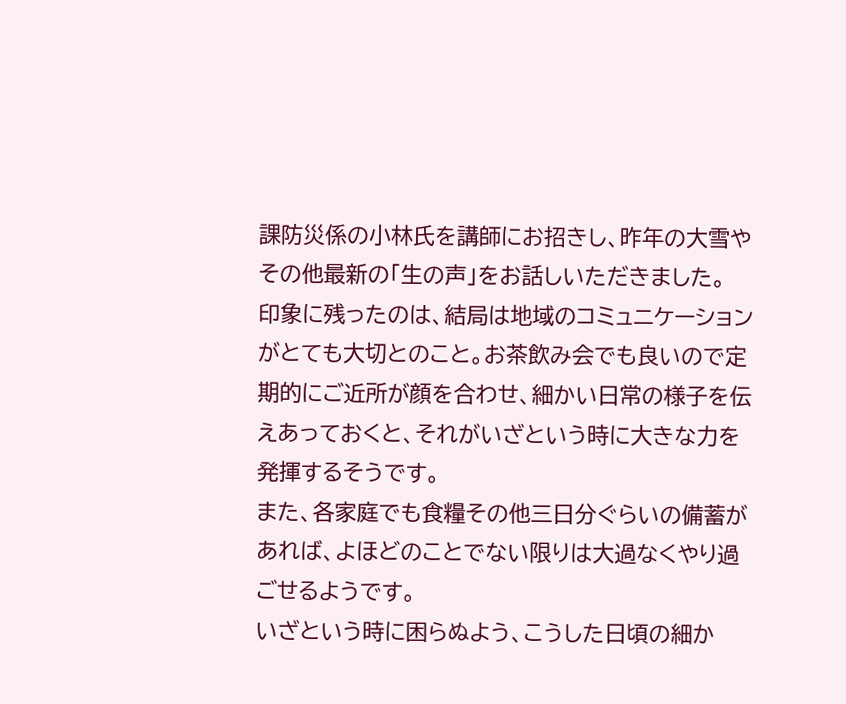課防災係の小林氏を講師にお招きし、昨年の大雪やその他最新の「生の声」をお話しいただきました。
印象に残ったのは、結局は地域のコミュニケーションがとても大切とのこと。お茶飲み会でも良いので定期的にご近所が顔を合わせ、細かい日常の様子を伝えあっておくと、それがいざという時に大きな力を発揮するそうです。
また、各家庭でも食糧その他三日分ぐらいの備蓄があれば、よほどのことでない限りは大過なくやり過ごせるようです。
いざという時に困らぬよう、こうした日頃の細か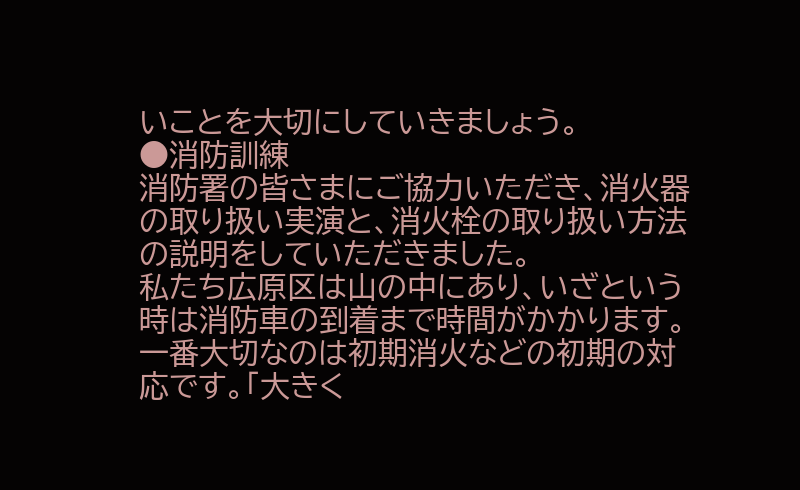いことを大切にしていきましょう。
●消防訓練
消防署の皆さまにご協力いただき、消火器の取り扱い実演と、消火栓の取り扱い方法の説明をしていただきました。
私たち広原区は山の中にあり、いざという時は消防車の到着まで時間がかかります。一番大切なのは初期消火などの初期の対応です。「大きく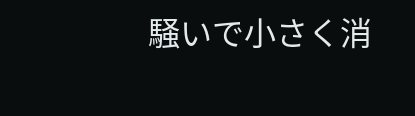騒いで小さく消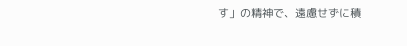す」の精神で、遠慮せずに積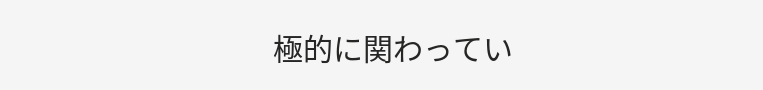極的に関わってい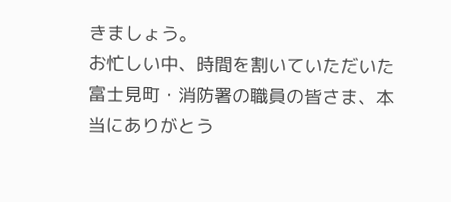きましょう。
お忙しい中、時間を割いていただいた富士見町・消防署の職員の皆さま、本当にありがとう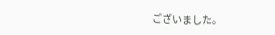ございました。